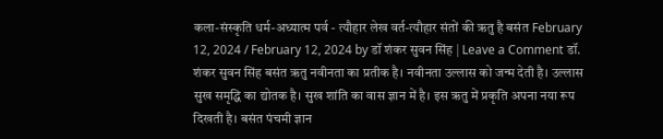कला-संस्कृति धर्म-अध्यात्म पर्व - त्यौहार लेख वर्त-त्यौहार संतों की ऋतु है बसंत February 12, 2024 / February 12, 2024 by डॉ शंकर सुवन सिंह | Leave a Comment डॉ. शंकर सुवन सिंह बसंत ऋतु नवीनता का प्रतीक है। नवीनता उल्लास को जन्म देती है। उल्लास सुख समृद्धि का द्योतक है। सुख शांति का वास ज्ञान में है। इस ऋतु में प्रकृति अपना नया रूप दिखती है। बसंत पंचमी ज्ञान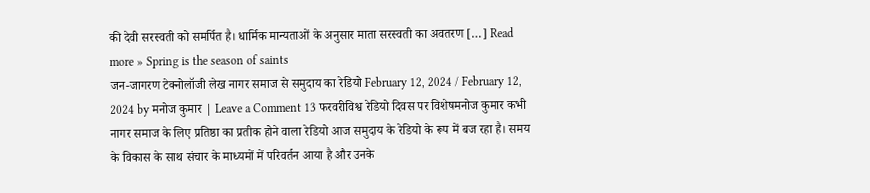की देवी सरस्वती को समर्पित है। धार्मिक मान्यताओं के अनुसार माता सरस्वती का अवतरण […] Read more » Spring is the season of saints
जन-जागरण टेक्नोलॉजी लेख नागर समाज से समुदाय का रेडियो February 12, 2024 / February 12, 2024 by मनोज कुमार | Leave a Comment 13 फरवरीविश्व रेडियो दिवस पर विशेषमनोज कुमार कभी नागर समाज के लिए प्रतिष्ठा का प्रतीक होने वाला रेडियो आज समुदाय के रेडियो के रूप में बज रहा है। समय के विकास के साथ संचार के माध्यमों में परिवर्तन आया है और उनके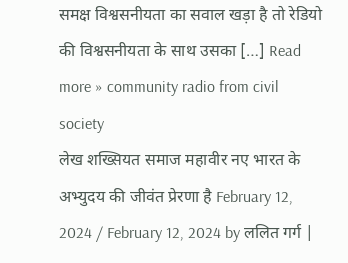समक्ष विश्वसनीयता का सवाल खड़ा है तो रेडियो की विश्वसनीयता के साथ उसका […] Read more » community radio from civil society
लेख शख्सियत समाज महावीर नए भारत के अभ्युदय की जीवंत प्रेरणा है February 12, 2024 / February 12, 2024 by ललित गर्ग |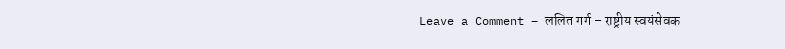Leave a Comment – ललित गर्ग – राष्ट्रीय स्वयंसेवक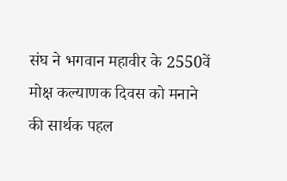संघ ने भगवान महावीर के 2550वें मोक्ष कल्याणक दिवस को मनाने की सार्थक पहल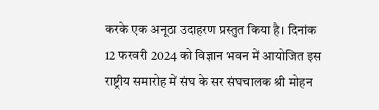करके एक अनूठा उदाहरण प्रस्तुत किया है। दिनांक 12 फरवरी 2024 को विज्ञान भवन में आयोजित इस राष्ट्रीय समारोह में संघ के सर संघचालक श्री मोहन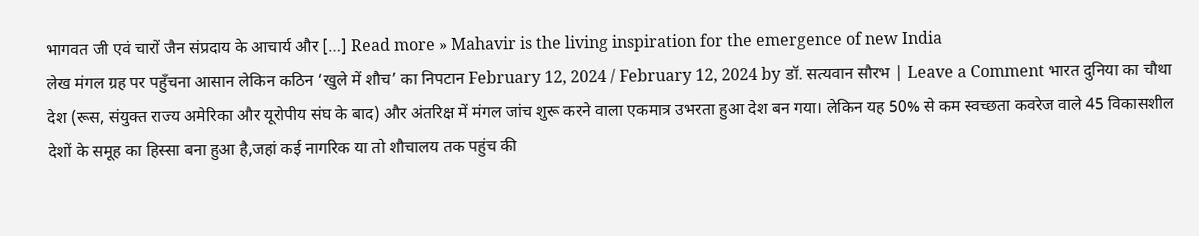भागवत जी एवं चारों जैन संप्रदाय के आचार्य और […] Read more » Mahavir is the living inspiration for the emergence of new India
लेख मंगल ग्रह पर पहुँचना आसान लेकिन कठिन ‘खुले में शौच’ का निपटान February 12, 2024 / February 12, 2024 by डॉ. सत्यवान सौरभ | Leave a Comment भारत दुनिया का चौथा देश (रूस, संयुक्त राज्य अमेरिका और यूरोपीय संघ के बाद) और अंतरिक्ष में मंगल जांच शुरू करने वाला एकमात्र उभरता हुआ देश बन गया। लेकिन यह 50% से कम स्वच्छता कवरेज वाले 45 विकासशील देशों के समूह का हिस्सा बना हुआ है,जहां कई नागरिक या तो शौचालय तक पहुंच की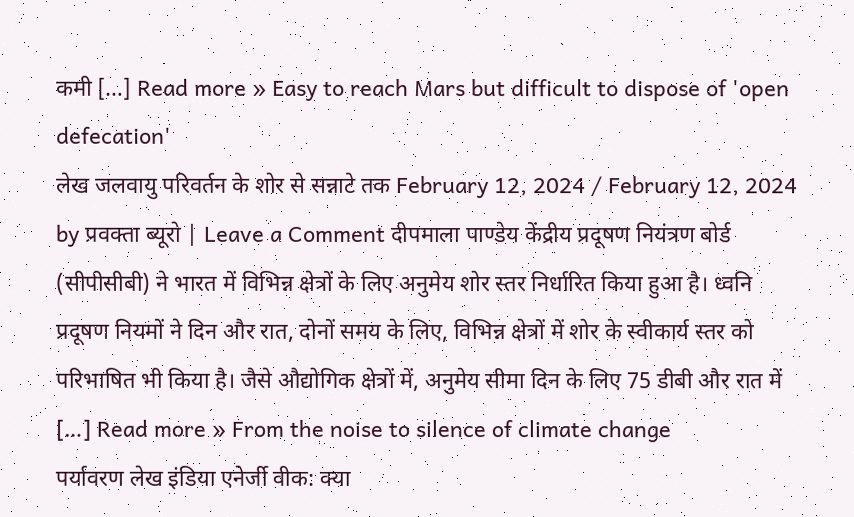कमी […] Read more » Easy to reach Mars but difficult to dispose of 'open defecation'
लेख जलवायु परिवर्तन के शोर से सन्नाटे तक February 12, 2024 / February 12, 2024 by प्रवक्ता ब्यूरो | Leave a Comment दीपमाला पाण्डेय केंद्रीय प्रदूषण नियंत्रण बोर्ड (सीपीसीबी) ने भारत में विभिन्न क्षेत्रों के लिए अनुमेय शोर स्तर निर्धारित किया हुआ है। ध्वनि प्रदूषण नियमों ने दिन और रात, दोनों समय के लिए, विभिन्न क्षेत्रों में शोर के स्वीकार्य स्तर को परिभाषित भी किया है। जैसे औद्योगिक क्षेत्रों में, अनुमेय सीमा दिन के लिए 75 डीबी और रात में […] Read more » From the noise to silence of climate change
पर्यावरण लेख इंडिया एनेर्जी वीक: क्या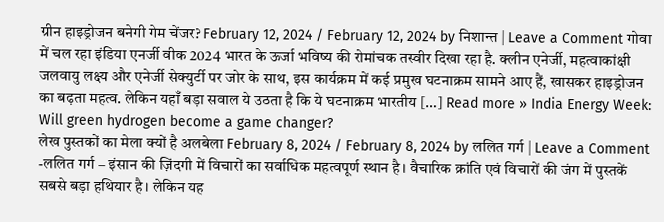ग्रीन हाइड्रोजन बनेगी गेम चेंजर? February 12, 2024 / February 12, 2024 by निशान्त | Leave a Comment गोवा में चल रहा इंडिया एनर्जी वीक 2024 भारत के ऊर्जा भविष्य की रोमांचक तस्वीर दिखा रहा है. क्लीन एनेर्जी, महत्वाकांक्षी जलवायु लक्ष्य और एनेर्जी सेक्युर्टी पर जोर के साथ, इस कार्यक्रम में कई प्रमुख घटनाक्रम सामने आए हैं, खासकर हाइड्रोजन का बढ़ता महत्व. लेकिन यहाँ बड़ा सवाल ये उठता है कि ये घटनाक्रम भारतीय […] Read more » India Energy Week: Will green hydrogen become a game changer?
लेख पुस्तकों का मेला क्यों है अलबेला February 8, 2024 / February 8, 2024 by ललित गर्ग | Leave a Comment -ललित गर्ग – इंसान की ज़िंदगी में विचारों का सर्वाधिक महत्वपूर्ण स्थान है। वैचारिक क्रांति एवं विचारों की जंग में पुस्तकें सबसे बड़ा हथियार है। लेकिन यह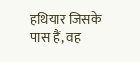हथियार जिसके पास हैं, वह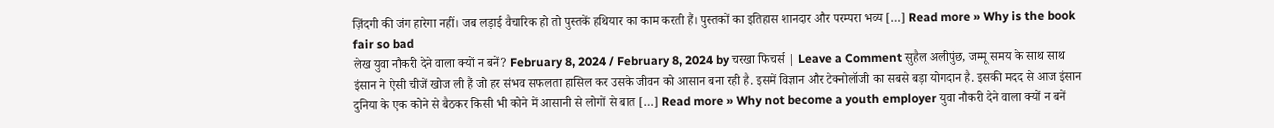ज़िंदगी की जंग हारेगा नहीं। जब लड़ाई वैचारिक हो तो पुस्तकें हथियार का काम करती हैं। पुस्तकों का इतिहास शानदार और परम्परा भव्य […] Read more » Why is the book fair so bad
लेख युवा नौकरी देने वाला क्यों न बनें? February 8, 2024 / February 8, 2024 by चरखा फिचर्स | Leave a Comment सुहैल अलीपुंछ, जम्मू समय के साथ साथ इंसान ने ऐसी चीजें खोज ली हैं जो हर संभव सफलता हासिल कर उसके जीवन को आसान बना रही है. इसमें विज्ञान और टेक्नोलॉजी का सबसे बड़ा योगदान है. इसकी मदद से आज इंसान दुनिया के एक कोने से बैठकर किसी भी कोने में आसानी से लोगों से बात […] Read more » Why not become a youth employer युवा नौकरी देने वाला क्यों न बनें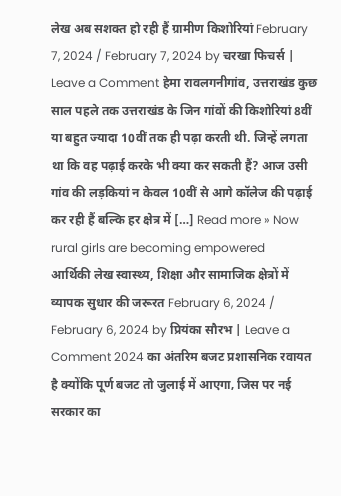लेख अब सशक्त हो रही हैं ग्रामीण किशोरियां February 7, 2024 / February 7, 2024 by चरखा फिचर्स | Leave a Comment हेमा रावलगनीगांव, उत्तराखंड कुछ साल पहले तक उत्तराखंड के जिन गांवों की किशोरियां 8वीं या बहुत ज्यादा 10वीं तक ही पढ़ा करती थी. जिन्हें लगता था कि वह पढ़ाई करके भी क्या कर सकती हैं? आज उसी गांव की लड़कियां न केवल 10वीं से आगे कॉलेज की पढ़ाई कर रही हैं बल्कि हर क्षेत्र में […] Read more » Now rural girls are becoming empowered
आर्थिकी लेख स्वास्थ्य, शिक्षा और सामाजिक क्षेत्रों में व्यापक सुधार की जरूरत February 6, 2024 / February 6, 2024 by प्रियंका सौरभ | Leave a Comment 2024 का अंतरिम बजट प्रशासनिक रवायत है क्योंकि पूर्ण बजट तो जुलाई में आएगा‚ जिस पर नई सरकार का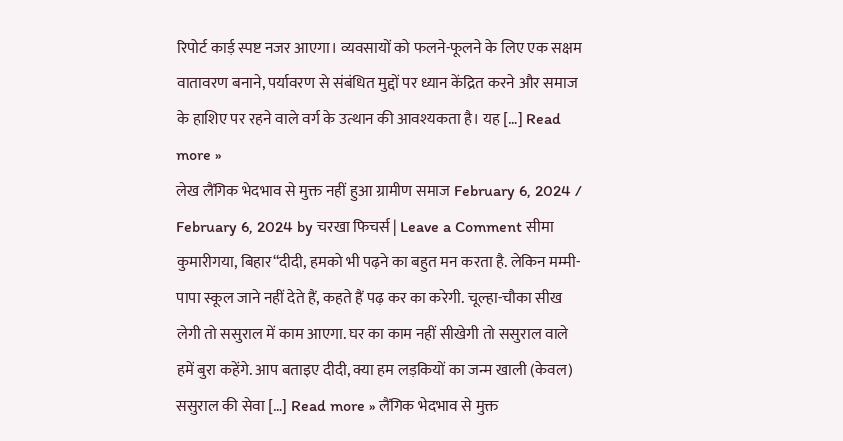रिपोर्ट कार्ड़ स्पष्ट नजर आएगा। व्यवसायों को फलने-फूलने के लिए एक सक्षम वातावरण बनाने, पर्यावरण से संबंधित मुद्दों पर ध्यान केंद्रित करने और समाज के हाशिए पर रहने वाले वर्ग के उत्थान की आवश्यकता है। यह […] Read more »
लेख लैंगिक भेदभाव से मुक्त नहीं हुआ ग्रामीण समाज February 6, 2024 / February 6, 2024 by चरखा फिचर्स | Leave a Comment सीमा कुमारीगया, बिहार“दीदी, हमको भी पढ़ने का बहुत मन करता है. लेकिन मम्मी-पापा स्कूल जाने नहीं देते हैं, कहते हैं पढ़ कर का करेगी. चूल्हा-चौका सीख लेगी तो ससुराल में काम आएगा. घर का काम नहीं सीखेगी तो ससुराल वाले हमें बुरा कहेंगे. आप बताइए दीदी, क्या हम लड़कियों का जन्म खाली (केवल) ससुराल की सेवा […] Read more » लैंगिक भेदभाव से मुक्त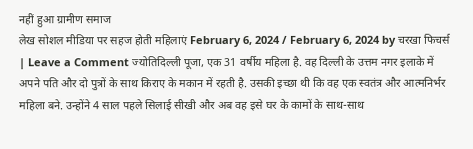नहीं हुआ ग्रामीण समाज
लेख सोशल मीडिया पर सहज होती महिलाएं February 6, 2024 / February 6, 2024 by चरखा फिचर्स | Leave a Comment ज्योतिदिल्ली पूजा, एक 31 वर्षीय महिला है. वह दिल्ली के उत्तम नगर इलाके में अपने पति और दो पुत्रों के साथ किराए के मकान में रहती है. उसकी इच्छा थी कि वह एक स्वतंत्र और आत्मनिर्भर महिला बने. उन्होंने 4 साल पहले सिलाई सीखी और अब वह इसे घर के कामों के साथ-साथ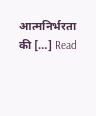आत्मनिर्भरता की […] Read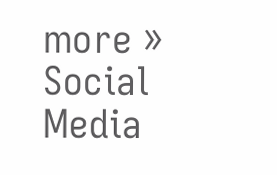more » Social Media